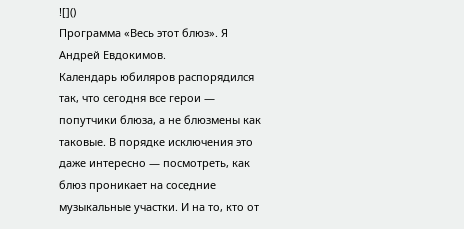![]()
Программа «Весь этот блюз». Я Андрей Евдокимов.
Календарь юбиляров распорядился так, что сегодня все герои — попутчики блюза, а не блюзмены как таковые. В порядке исключения это даже интересно — посмотреть, как блюз проникает на соседние музыкальные участки. И на то, кто от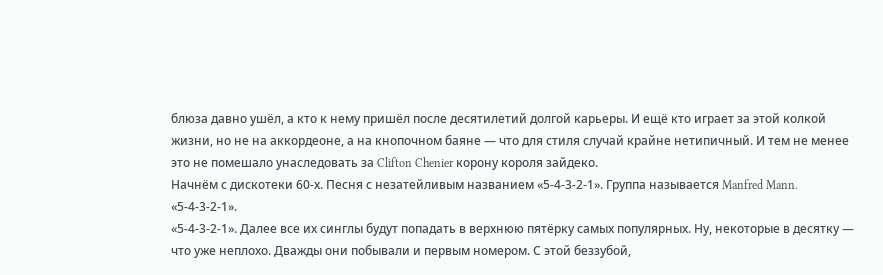блюза давно ушёл, а кто к нему пришёл после десятилетий долгой карьеры. И ещё кто играет за этой колкой жизни, но не на аккордеоне, а на кнопочном баяне — что для стиля случай крайне нетипичный. И тем не менее это не помешало унаследовать за Clifton Chenier корону короля зайдеко.
Начнём с дискотеки 60-х. Песня с незатейливым названием «5-4-3-2-1». Группа называется Manfred Mann. «5-4-3-2-1».
«5-4-3-2-1». Далее все их синглы будут попадать в верхнюю пятёрку самых популярных. Ну, некоторые в десятку — что уже неплохо. Дважды они побывали и первым номером. С этой беззубой,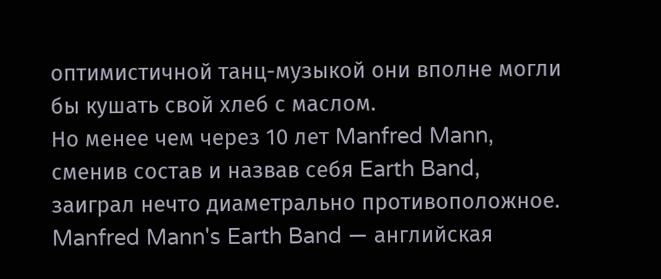оптимистичной танц-музыкой они вполне могли бы кушать свой хлеб с маслом.
Но менее чем через 10 лет Manfred Mann, сменив состав и назвав себя Earth Band, заиграл нечто диаметрально противоположное. Manfred Mann's Earth Band — английская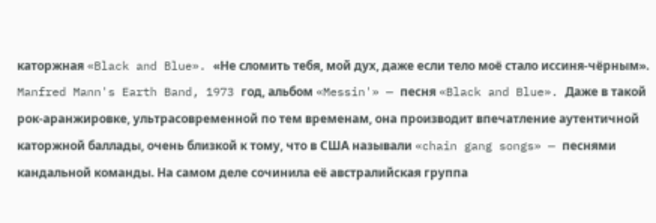каторжная «Black and Blue». «Не сломить тебя, мой дух, даже если тело моё стало иссиня-чёрным».
Manfred Mann's Earth Band, 1973 год, альбом «Messin'» — песня «Black and Blue». Даже в такой рок-аранжировке, ультрасовременной по тем временам, она производит впечатление аутентичной каторжной баллады, очень близкой к тому, что в США называли «chain gang songs» — песнями кандальной команды. На самом деле сочинила её австралийская группа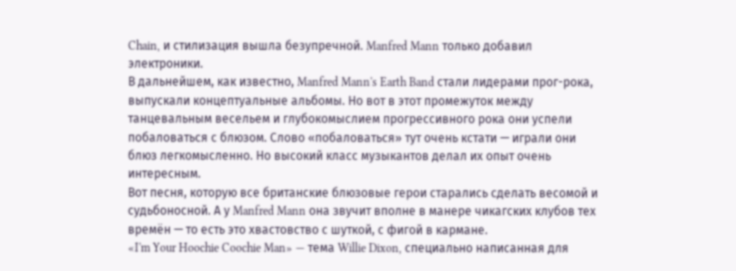Chain, и стилизация вышла безупречной. Manfred Mann только добавил электроники.
В дальнейшем, как известно, Manfred Mann's Earth Band стали лидерами прог-рока, выпускали концептуальные альбомы. Но вот в этот промежуток между танцевальным весельем и глубокомыслием прогрессивного рока они успели побаловаться с блюзом. Слово «побаловаться» тут очень кстати — играли они блюз легкомысленно. Но высокий класс музыкантов делал их опыт очень интересным.
Вот песня, которую все британские блюзовые герои старались сделать весомой и судьбоносной. А у Manfred Mann она звучит вполне в манере чикагских клубов тех времён — то есть это хвастовство с шуткой, с фигой в кармане.
«I'm Your Hoochie Coochie Man» — тема Willie Dixon, специально написанная для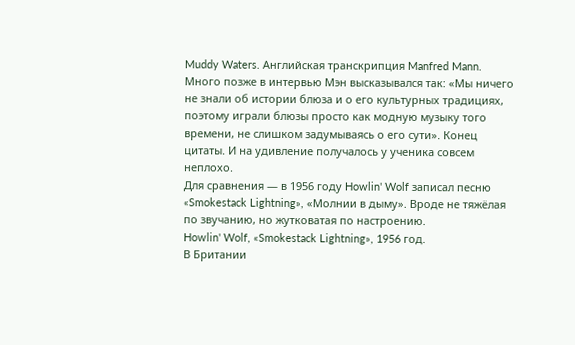Muddy Waters. Английская транскрипция Manfred Mann.
Много позже в интервью Мэн высказывался так: «Мы ничего не знали об истории блюза и о его культурных традициях, поэтому играли блюзы просто как модную музыку того времени, не слишком задумываясь о его сути». Конец цитаты. И на удивление получалось у ученика совсем неплохо.
Для сравнения — в 1956 году Howlin' Wolf записал песню «Smokestack Lightning», «Молнии в дыму». Вроде не тяжёлая по звучанию, но жутковатая по настроению.
Howlin' Wolf, «Smokestack Lightning», 1956 год.
В Британии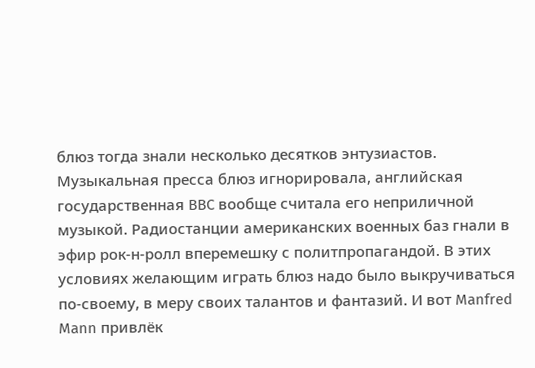блюз тогда знали несколько десятков энтузиастов. Музыкальная пресса блюз игнорировала, английская государственная BBC вообще считала его неприличной музыкой. Радиостанции американских военных баз гнали в эфир рок-н-ролл вперемешку с политпропагандой. В этих условиях желающим играть блюз надо было выкручиваться по-своему, в меру своих талантов и фантазий. И вот Manfred Mann привлёк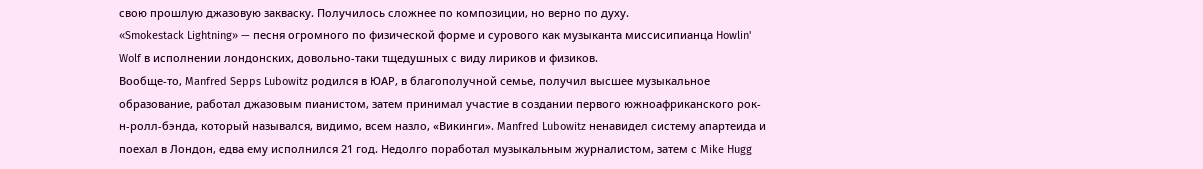свою прошлую джазовую закваску. Получилось сложнее по композиции, но верно по духу.
«Smokestack Lightning» — песня огромного по физической форме и сурового как музыканта миссисипианца Howlin' Wolf в исполнении лондонских, довольно-таки тщедушных с виду лириков и физиков.
Вообще-то, Manfred Sepps Lubowitz родился в ЮАР, в благополучной семье, получил высшее музыкальное образование, работал джазовым пианистом, затем принимал участие в создании первого южноафриканского рок-н-ролл-бэнда, который назывался, видимо, всем назло, «Викинги». Manfred Lubowitz ненавидел систему апартеида и поехал в Лондон, едва ему исполнился 21 год. Недолго поработал музыкальным журналистом, затем с Mike Hugg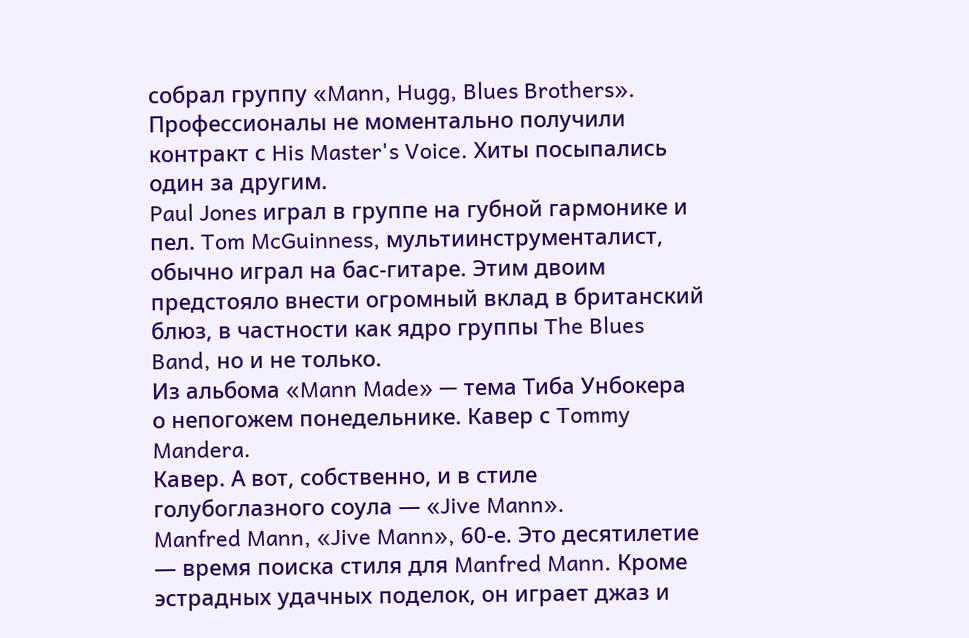собрал группу «Mann, Hugg, Blues Brothers». Профессионалы не моментально получили контракт с His Master's Voice. Хиты посыпались один за другим.
Paul Jones играл в группе на губной гармонике и пел. Tom McGuinness, мультиинструменталист, обычно играл на бас-гитаре. Этим двоим предстояло внести огромный вклад в британский блюз, в частности как ядро группы The Blues Band, но и не только.
Из альбома «Mann Made» — тема Тиба Унбокера о непогожем понедельнике. Кавер с Tommy Mandera.
Кавер. А вот, собственно, и в стиле голубоглазного соула — «Jive Mann».
Manfred Mann, «Jive Mann», 60-е. Это десятилетие — время поиска стиля для Manfred Mann. Кроме эстрадных удачных поделок, он играет джаз и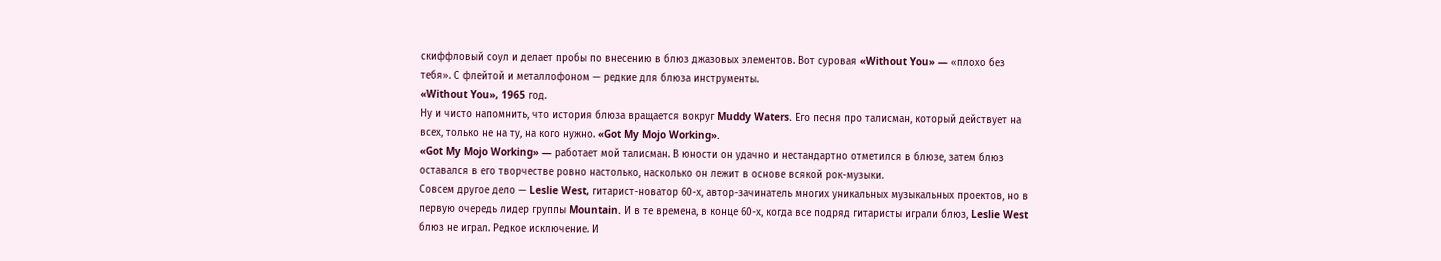скиффловый соул и делает пробы по внесению в блюз джазовых элементов. Вот суровая «Without You» — «плохо без тебя». С флейтой и металлофоном — редкие для блюза инструменты.
«Without You», 1965 год.
Ну и чисто напомнить, что история блюза вращается вокруг Muddy Waters. Его песня про талисман, который действует на всех, только не на ту, на кого нужно. «Got My Mojo Working».
«Got My Mojo Working» — работает мой талисман. В юности он удачно и нестандартно отметился в блюзе, затем блюз оставался в его творчестве ровно настолько, насколько он лежит в основе всякой рок-музыки.
Совсем другое дело — Leslie West, гитарист-новатор 60-х, автор-зачинатель многих уникальных музыкальных проектов, но в первую очередь лидер группы Mountain. И в те времена, в конце 60-х, когда все подряд гитаристы играли блюз, Leslie West блюз не играл. Редкое исключение. И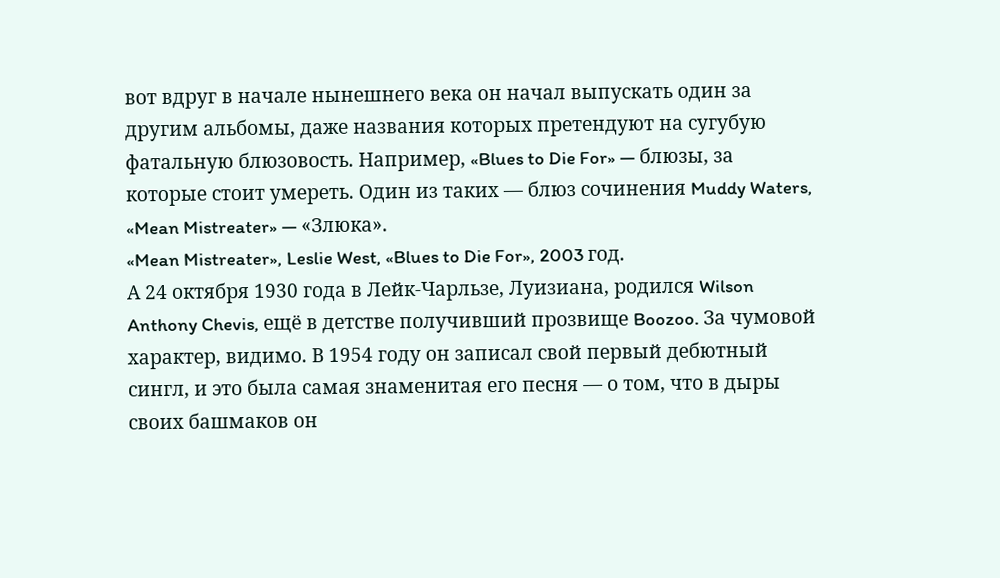вот вдруг в начале нынешнего века он начал выпускать один за другим альбомы, даже названия которых претендуют на сугубую фатальную блюзовость. Например, «Blues to Die For» — блюзы, за которые стоит умереть. Один из таких — блюз сочинения Muddy Waters, «Mean Mistreater» — «Злюка».
«Mean Mistreater», Leslie West, «Blues to Die For», 2003 год.
А 24 октября 1930 года в Лейк-Чарльзе, Луизиана, родился Wilson Anthony Chevis, ещё в детстве получивший прозвище Boozoo. За чумовой характер, видимо. В 1954 году он записал свой первый дебютный сингл, и это была самая знаменитая его песня — о том, что в дыры своих башмаков он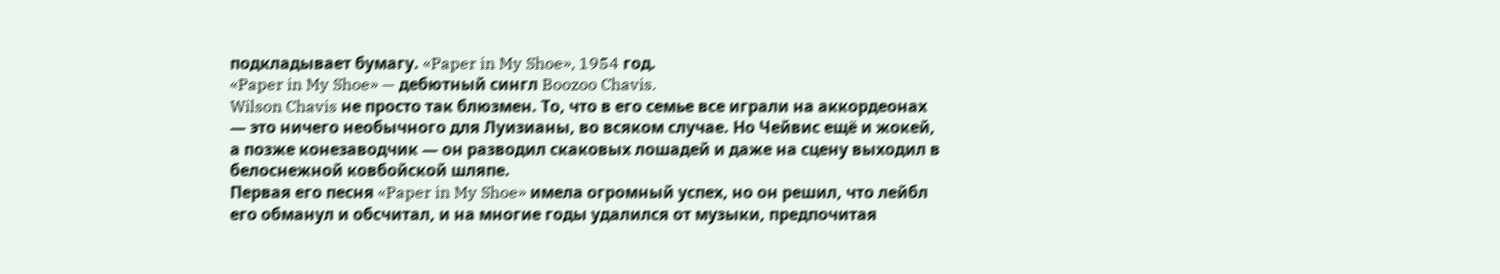подкладывает бумагу. «Paper in My Shoe», 1954 год.
«Paper in My Shoe» — дебютный сингл Boozoo Chavis.
Wilson Chavis не просто так блюзмен. То, что в его семье все играли на аккордеонах — это ничего необычного для Луизианы, во всяком случае. Но Чейвис ещё и жокей, а позже конезаводчик — он разводил скаковых лошадей и даже на сцену выходил в белоснежной ковбойской шляпе.
Первая его песня «Paper in My Shoe» имела огромный успех, но он решил, что лейбл его обманул и обсчитал, и на многие годы удалился от музыки, предпочитая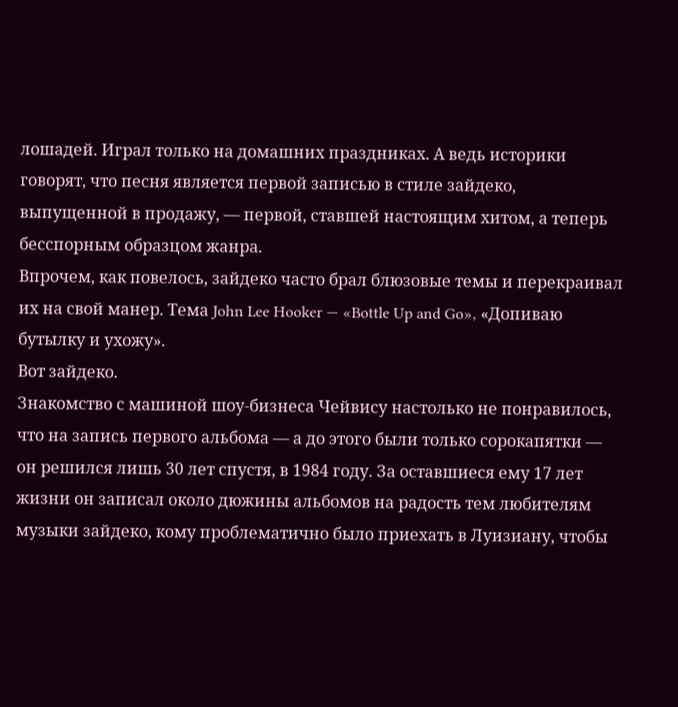лошадей. Играл только на домашних праздниках. А ведь историки говорят, что песня является первой записью в стиле зайдеко, выпущенной в продажу, — первой, ставшей настоящим хитом, а теперь бесспорным образцом жанра.
Впрочем, как повелось, зайдеко часто брал блюзовые темы и перекраивал их на свой манер. Тема John Lee Hooker — «Bottle Up and Go», «Допиваю бутылку и ухожу».
Вот зайдеко.
Знакомство с машиной шоу-бизнеса Чейвису настолько не понравилось, что на запись первого альбома — а до этого были только сорокапятки — он решился лишь 30 лет спустя, в 1984 году. За оставшиеся ему 17 лет жизни он записал около дюжины альбомов на радость тем любителям музыки зайдеко, кому проблематично было приехать в Луизиану, чтобы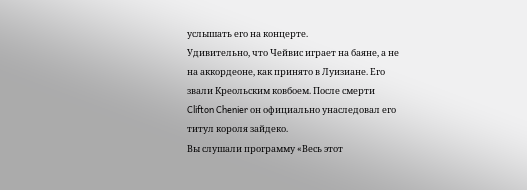услышать его на концерте.
Удивительно, что Чейвис играет на баяне, а не на аккордеоне, как принято в Луизиане. Его звали Креольским ковбоем. После смерти Clifton Chenier он официально унаследовал его титул короля зайдеко.
Вы слушали программу «Весь этот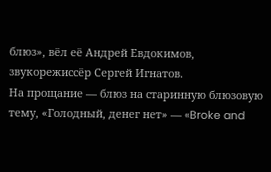блюз», вёл её Андрей Евдокимов, звукорежиссёр Сергей Игнатов.
На прощание — блюз на старинную блюзовую тему, «Голодный, денег нет» — «Broke and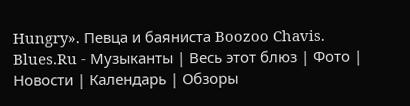Hungry». Певца и баяниста Boozoo Chavis.
Blues.Ru - Музыканты | Весь этот блюз | Фото | Новости | Календарь | Обзоры